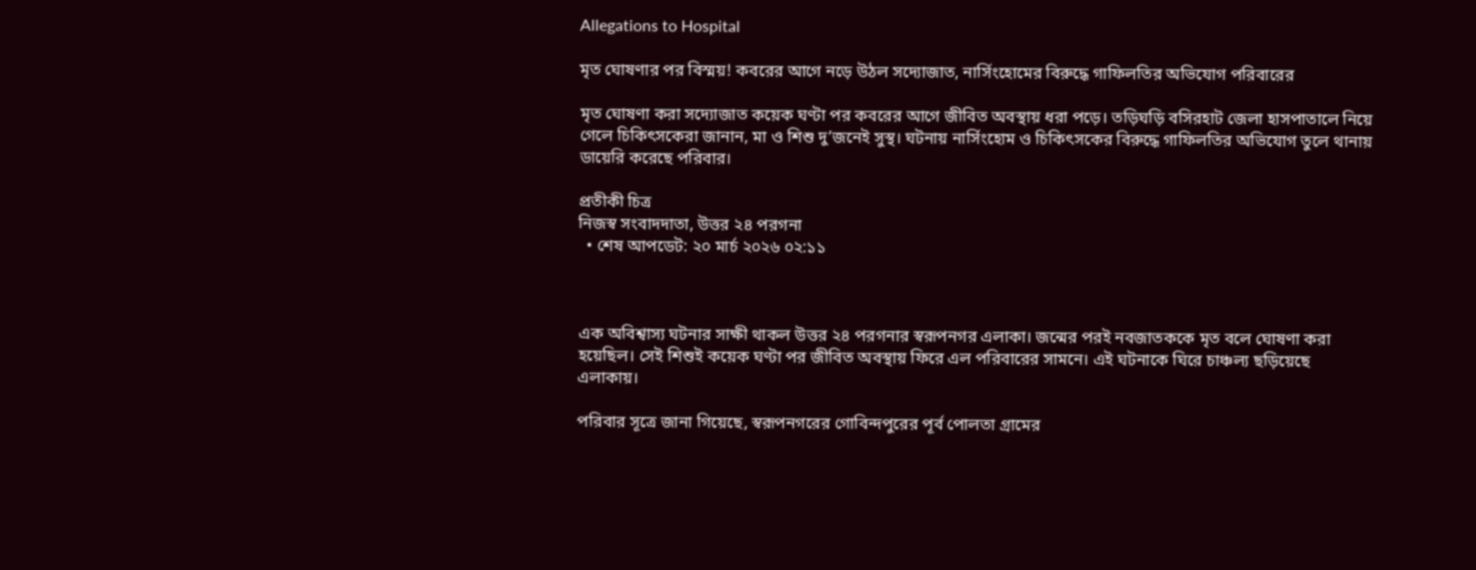Allegations to Hospital

মৃত ঘোষণার পর বিস্ময়! কবরের আগে নড়ে উঠল সদ্যোজাত, নার্সিংহোমের বিরুদ্ধে গাফিলতির অভিযোগ পরিবারের

মৃত ঘোষণা করা সদ্যোজাত কয়েক ঘণ্টা পর কবরের আগে জীবিত অবস্থায় ধরা পড়ে। তড়িঘড়ি বসিরহাট জেলা হাসপাতালে নিয়ে গেলে চিকিৎসকেরা জানান, মা ও শিশু দু’জনেই সুস্থ। ঘটনায় নার্সিংহোম ও চিকিৎসকের বিরুদ্ধে গাফিলতির অভিযোগ তুলে থানায় ডায়েরি করেছে পরিবার।

প্রতীকী চিত্র
নিজস্ব সংবাদদাতা, উত্তর ২৪ পরগনা
  • শেষ আপডেট: ২০ মার্চ ২০২৬ ০২:১১



এক অবিশ্বাস্য ঘটনার সাক্ষী থাকল উত্তর ২৪ পরগনার স্বরূপনগর এলাকা। জন্মের পরই নবজাতককে মৃত বলে ঘোষণা করা হয়েছিল। সেই শিশুই কয়েক ঘণ্টা পর জীবিত অবস্থায় ফিরে এল পরিবারের সামনে। এই ঘটনাকে ঘিরে চাঞ্চল্য ছড়িয়েছে এলাকায়।

পরিবার সূত্রে জানা গিয়েছে, স্বরূপনগরের গোবিন্দপুরের পূর্ব পোলতা গ্রামের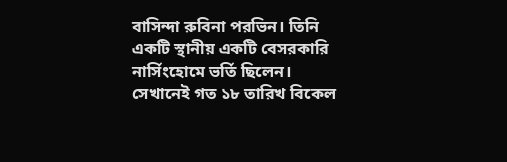বাসিন্দা রুবিনা পরভিন। তিনি একটি স্থানীয় একটি বেসরকারি নার্সিংহোমে ভর্তি ছিলেন। সেখানেই গত ১৮ তারিখ বিকেল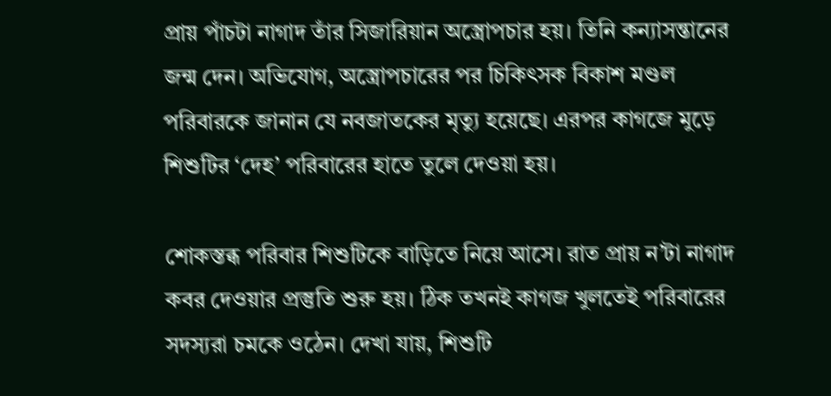প্রায় পাঁচটা নাগাদ তাঁর সিজারিয়ান অস্ত্রোপচার হয়। তিনি কন্যাসন্তানের জন্ম দেন। অভিযোগ, অস্ত্রোপচারের পর চিকিৎসক বিকাশ মণ্ডল পরিবারকে জানান যে নবজাতকের মৃত্যু হয়েছে। এরপর কাগজে মুড়ে শিশুটির ‘দেহ’ পরিবারের হাতে তুলে দেওয়া হয়।

শোকস্তব্ধ পরিবার শিশুটিকে বাড়িতে নিয়ে আসে। রাত প্রায় ন’টা নাগাদ কবর দেওয়ার প্রস্তুতি শুরু হয়। ঠিক তখনই কাগজ খুলতেই পরিবারের সদস্যরা চমকে ওঠেন। দেখা যায়, শিশুটি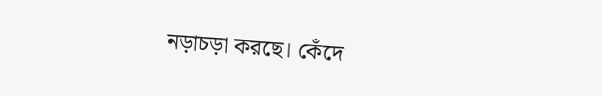নড়াচড়া করছে। কেঁদে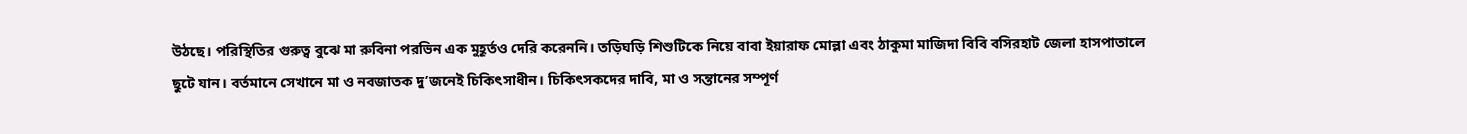উঠছে। পরিস্থিতির গুরুত্ব বুঝে মা রুবিনা পরভিন এক মুহূর্তও দেরি করেননি। তড়িঘড়ি শিশুটিকে নিয়ে বাবা ইয়ারাফ মোল্লা এবং ঠাকুমা মাজিদা বিবি বসিরহাট জেলা হাসপাতালে ছুটে যান। বর্তমানে সেখানে মা ও নবজাতক দু’জনেই চিকিৎসাধীন। চিকিৎসকদের দাবি, মা ও সন্তানের সম্পূর্ণ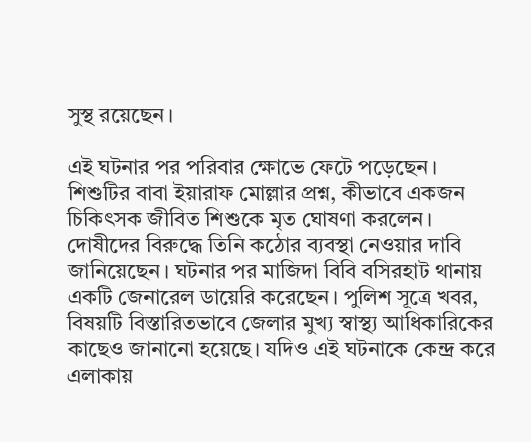সুস্থ রয়েছেন।

এই ঘটনার পর পরিবার ক্ষোভে ফেটে পড়েছেন। শিশুটির বাবা ইয়ারাফ মোল্লার প্রশ্ন, কীভাবে একজন চিকিৎসক জীবিত শিশুকে মৃত ঘোষণা করলেন। দোষীদের বিরুদ্ধে তিনি কঠোর ব্যবস্থা নেওয়ার দাবি জানিয়েছেন। ঘটনার পর মাজিদা বিবি বসিরহাট থানায় একটি জেনারেল ডায়েরি করেছেন। পুলিশ সূত্রে খবর, বিষয়টি বিস্তারিতভাবে জেলার মুখ্য স্বাস্থ্য আধিকারিকের কাছেও জানানো হয়েছে। যদিও এই ঘটনাকে কেন্দ্র করে এলাকায়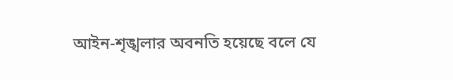আইন-শৃঙ্খলার অবনতি হয়েছে বলে যে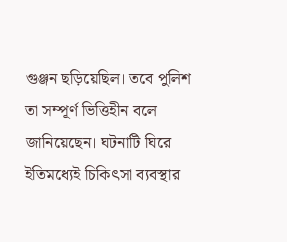গুঞ্জন ছড়িয়েছিল। তবে পুলিশ তা সম্পূর্ণ ভিত্তিহীন বলে জানিয়েছেন। ঘটনাটি ঘিরে ইতিমধ্যেই চিকিৎসা ব্যবস্থার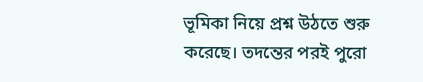ভূমিকা নিয়ে প্রশ্ন উঠতে শুরু করেছে। তদন্তের পরই পুরো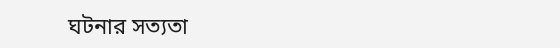ঘটনার সত্যতা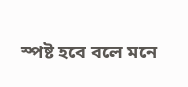স্পষ্ট হবে বলে মনে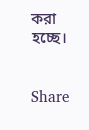করা হচ্ছে।


Share